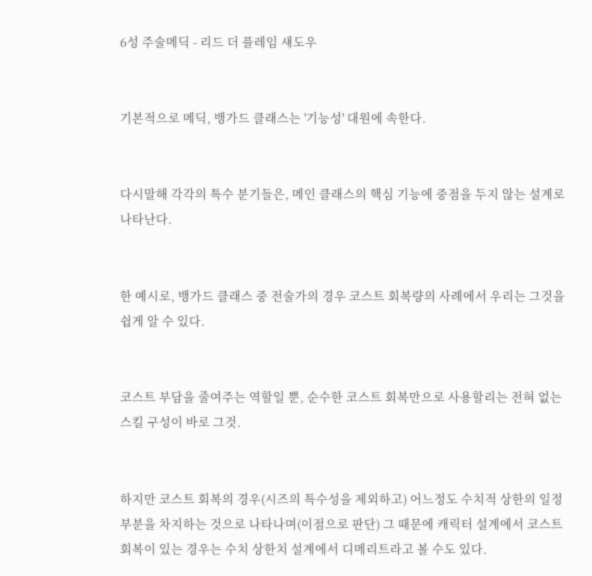6성 주술메딕 - 리드 더 플레임 섀도우


기본적으로 메딕, 뱅가드 클래스는 '기능성' 대원에 속한다.


다시말해 각각의 특수 분기들은, 메인 클래스의 핵심 기능에 중점을 두지 않는 설계로 나타난다.


한 예시로, 뱅가드 클래스 중 전술가의 경우 코스트 회복량의 사례에서 우리는 그것을 쉽게 알 수 있다.


코스트 부담을 줄여주는 역할일 뿐, 순수한 코스트 회복만으로 사용할리는 전혀 없는 스킬 구성이 바로 그것.


하지만 코스트 회복의 경우(시즈의 특수성을 제외하고) 어느정도 수치적 상한의 일정 부분을 차지하는 것으로 나타나며(이점으로 판단) 그 때문에 캐릭터 설계에서 코스트 회복이 있는 경우는 수치 상한치 설계에서 디메리트라고 볼 수도 있다.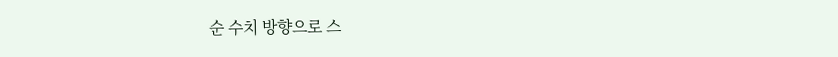순 수치 방향으로 스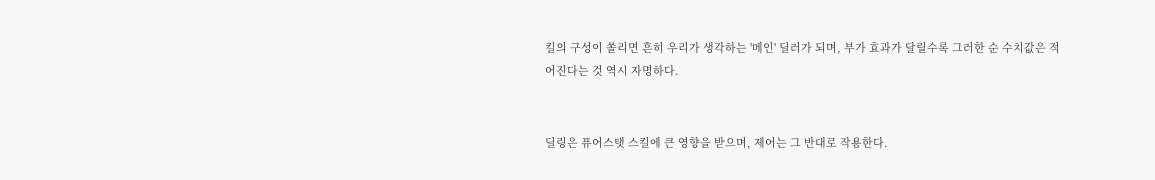킬의 구성이 쏠리면 흔히 우리가 생각하는 '메인' 딜러가 되며, 부가 효과가 달릴수록 그러한 순 수치값은 적어진다는 것 역시 자명하다.


딜링은 퓨어스탯 스킬에 큰 영향을 받으며, 제어는 그 반대로 작용한다.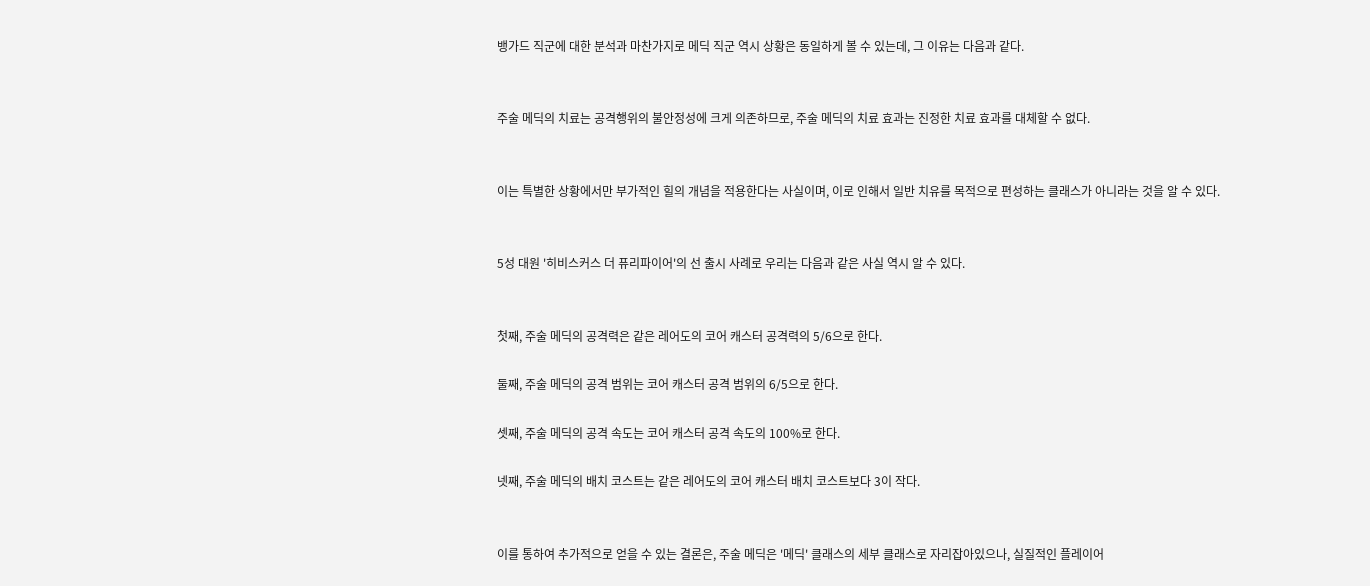뱅가드 직군에 대한 분석과 마찬가지로 메딕 직군 역시 상황은 동일하게 볼 수 있는데, 그 이유는 다음과 같다.


주술 메딕의 치료는 공격행위의 불안정성에 크게 의존하므로, 주술 메딕의 치료 효과는 진정한 치료 효과를 대체할 수 없다.


이는 특별한 상황에서만 부가적인 힐의 개념을 적용한다는 사실이며, 이로 인해서 일반 치유를 목적으로 편성하는 클래스가 아니라는 것을 알 수 있다.


5성 대원 '히비스커스 더 퓨리파이어'의 선 출시 사례로 우리는 다음과 같은 사실 역시 알 수 있다.


첫째, 주술 메딕의 공격력은 같은 레어도의 코어 캐스터 공격력의 5/6으로 한다.

둘째, 주술 메딕의 공격 범위는 코어 캐스터 공격 범위의 6/5으로 한다.

셋째, 주술 메딕의 공격 속도는 코어 캐스터 공격 속도의 100%로 한다.

넷째, 주술 메딕의 배치 코스트는 같은 레어도의 코어 캐스터 배치 코스트보다 3이 작다.


이를 통하여 추가적으로 얻을 수 있는 결론은, 주술 메딕은 '메딕' 클래스의 세부 클래스로 자리잡아있으나, 실질적인 플레이어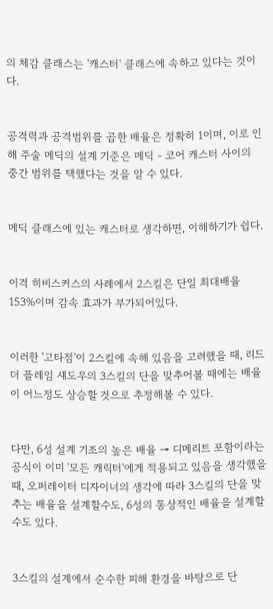의 체감 클래스는 '캐스터' 클래스에 속하고 있다는 것이다.


공격력과 공격범위를 곱한 배율은 정확히 1이며, 이로 인해 주술 메딕의 설계 기준은 메딕 - 코어 캐스터 사이의 중간 범위를 택했다는 것을 알 수 있다.


메딕 클래스에 있는 캐스터로 생각하면, 이해하기가 쉽다.


이격 히비스커스의 사례에서 2스킬은 단일 최대배율 153%이며 감속 효과가 부가되어있다.


이러한 '고타점'이 2스킬에 속해 있음을 고려했을 때, 리드 더 플레임 섀도우의 3스킬의 단을 맞추어볼 때에는 배율이 어느정도 상승할 것으로 추정해볼 수 있다.


다만, 6성 설계 기조의 높은 배율 → 디메리트 포함이라는 공식이 이미 '모든 캐릭터'에게 적용되고 있음을 생각했을 때, 오퍼레이터 디자이너의 생각에 따라 3스킬의 단을 맞추는 배율을 설계할수도, 6성의 통상적인 배율을 설계할수도 있다.


3스킬의 설계에서 순수한 피해 환경을 바탕으로 단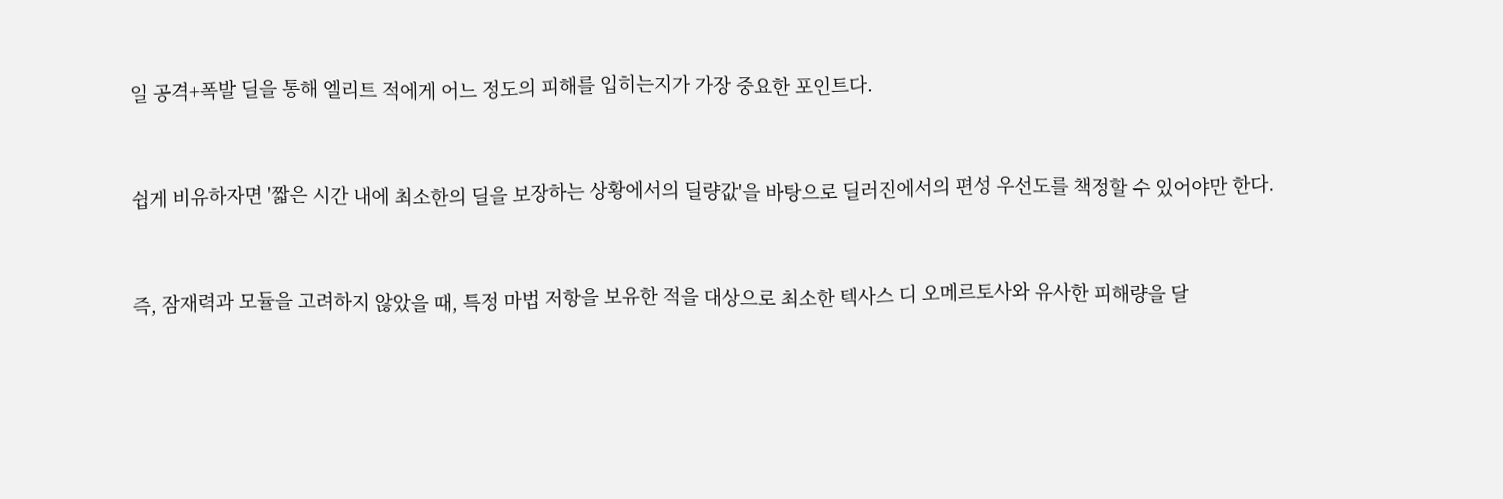일 공격+폭발 딜을 통해 엘리트 적에게 어느 정도의 피해를 입히는지가 가장 중요한 포인트다.


쉽게 비유하자면 '짧은 시간 내에 최소한의 딜을 보장하는 상황에서의 딜량값'을 바탕으로 딜러진에서의 편성 우선도를 책정할 수 있어야만 한다.


즉, 잠재력과 모듈을 고려하지 않았을 때, 특정 마법 저항을 보유한 적을 대상으로 최소한 텍사스 디 오메르토사와 유사한 피해량을 달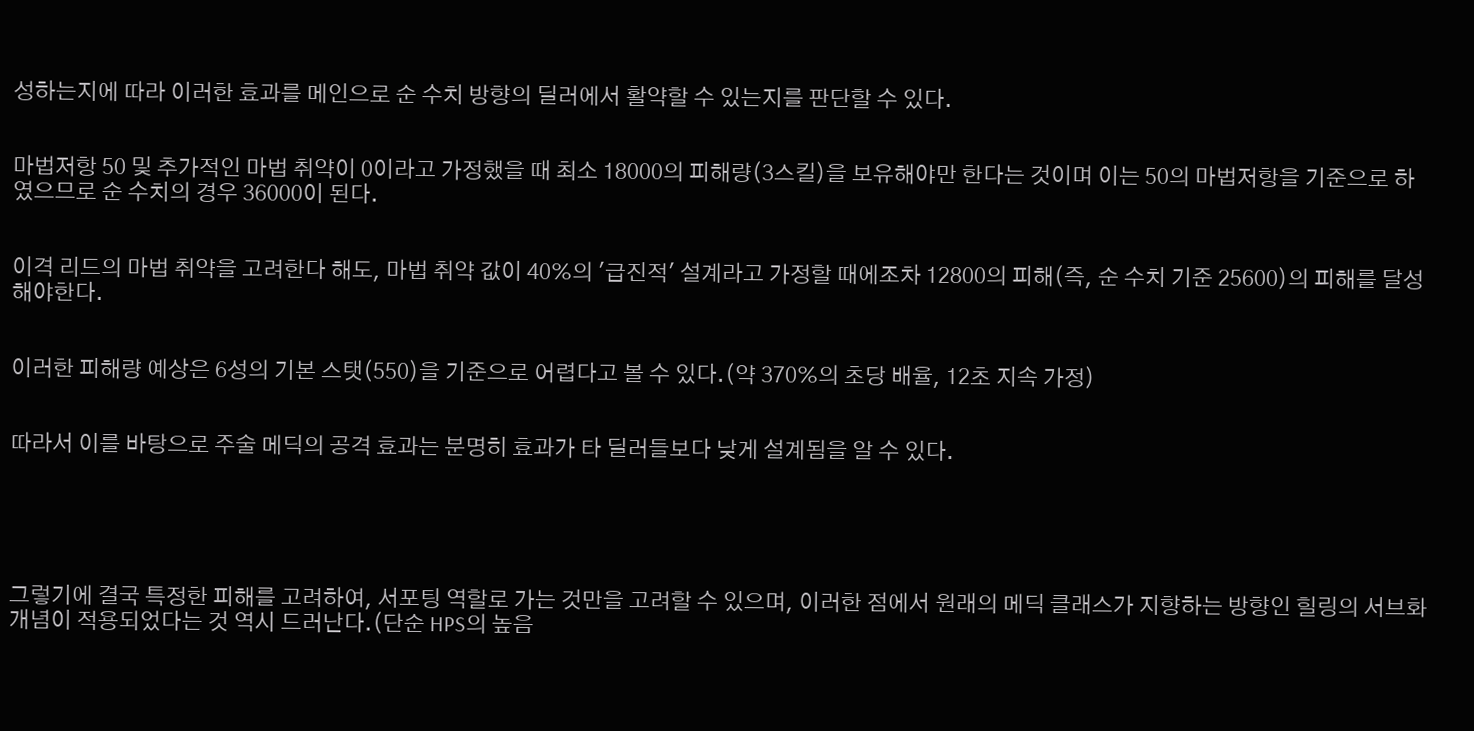성하는지에 따라 이러한 효과를 메인으로 순 수치 방향의 딜러에서 활약할 수 있는지를 판단할 수 있다.


마법저항 50 및 추가적인 마법 취약이 0이라고 가정했을 때 최소 18000의 피해량(3스킬)을 보유해야만 한다는 것이며 이는 50의 마법저항을 기준으로 하였으므로 순 수치의 경우 36000이 된다.


이격 리드의 마법 취약을 고려한다 해도, 마법 취약 값이 40%의 '급진적' 설계라고 가정할 때에조차 12800의 피해(즉, 순 수치 기준 25600)의 피해를 달성해야한다.


이러한 피해량 예상은 6성의 기본 스탯(550)을 기준으로 어렵다고 볼 수 있다.(약 370%의 초당 배율, 12초 지속 가정)


따라서 이를 바탕으로 주술 메딕의 공격 효과는 분명히 효과가 타 딜러들보다 낮게 설계됨을 알 수 있다.





그렇기에 결국 특정한 피해를 고려하여, 서포팅 역할로 가는 것만을 고려할 수 있으며, 이러한 점에서 원래의 메딕 클래스가 지향하는 방향인 힐링의 서브화 개념이 적용되었다는 것 역시 드러난다.(단순 HPS의 높음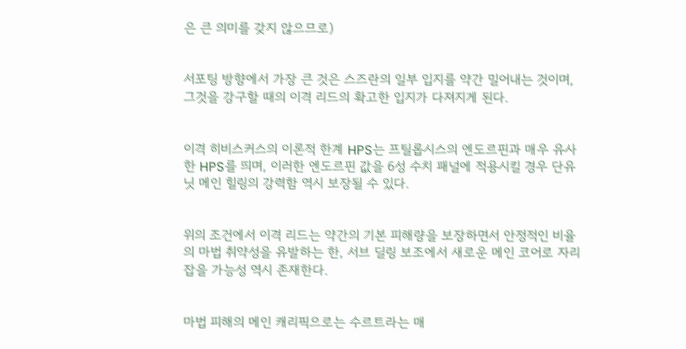은 큰 의미를 갖지 않으므로)


서포팅 방향에서 가장 큰 것은 스즈란의 일부 입지를 약간 밀어내는 것이며, 그것을 강구할 때의 이격 리드의 확고한 입지가 다져지게 된다.


이격 히비스커스의 이론적 한계 HPS는 프틸롭시스의 엔도르핀과 매우 유사한 HPS를 띄며, 이러한 엔도르핀 값을 6성 수치 패널에 적용시킬 경우 단유닛 메인 힐링의 강력함 역시 보장될 수 있다.


위의 조건에서 이격 리드는 약간의 기본 피해량을 보장하면서 안정적인 비율의 마법 취약성을 유발하는 한, 서브 딜링 보조에서 새로운 메인 코어로 자리잡을 가능성 역시 존재한다.


마법 피해의 메인 캐리픽으로는 수르트라는 매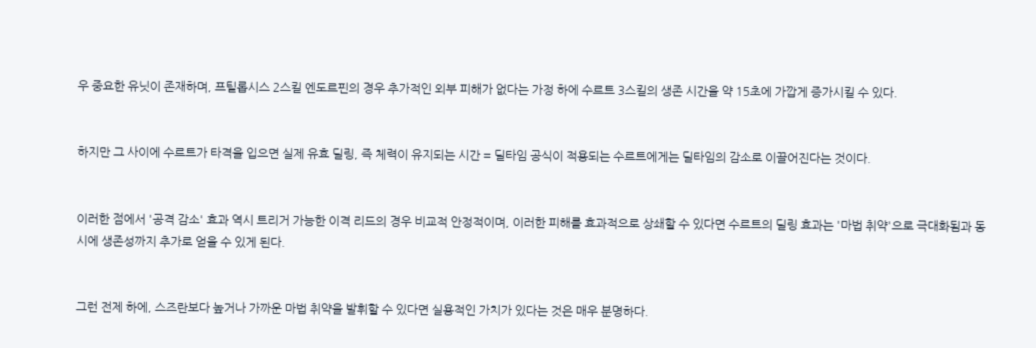우 중요한 유닛이 존재하며, 프틸롭시스 2스킬 엔도르핀의 경우 추가적인 외부 피해가 없다는 가정 하에 수르트 3스킬의 생존 시간을 약 15초에 가깝게 증가시킬 수 있다.


하지만 그 사이에 수르트가 타격을 입으면 실제 유효 딜링, 즉 체력이 유지되는 시간 = 딜타임 공식이 적용되는 수르트에게는 딜타임의 감소로 이끌어진다는 것이다.


이러한 점에서 '공격 감소' 효과 역시 트리거 가능한 이격 리드의 경우 비교적 안정적이며, 이러한 피해를 효과적으로 상쇄할 수 있다면 수르트의 딜링 효과는 '마법 취약'으로 극대화됨과 동시에 생존성까지 추가로 얻을 수 있게 된다.


그런 전제 하에, 스즈란보다 높거나 가까운 마법 취약을 발휘할 수 있다면 실용적인 가치가 있다는 것은 매우 분명하다.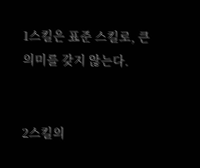1스킬은 표준 스킬로, 큰 의미를 갖지 않는다.


2스킬의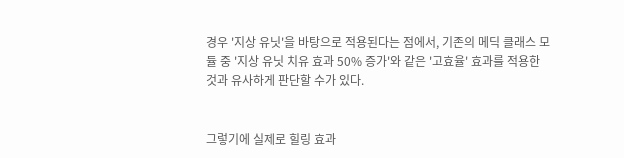경우 '지상 유닛'을 바탕으로 적용된다는 점에서, 기존의 메딕 클래스 모듈 중 '지상 유닛 치유 효과 50% 증가'와 같은 '고효율' 효과를 적용한 것과 유사하게 판단할 수가 있다.


그렇기에 실제로 힐링 효과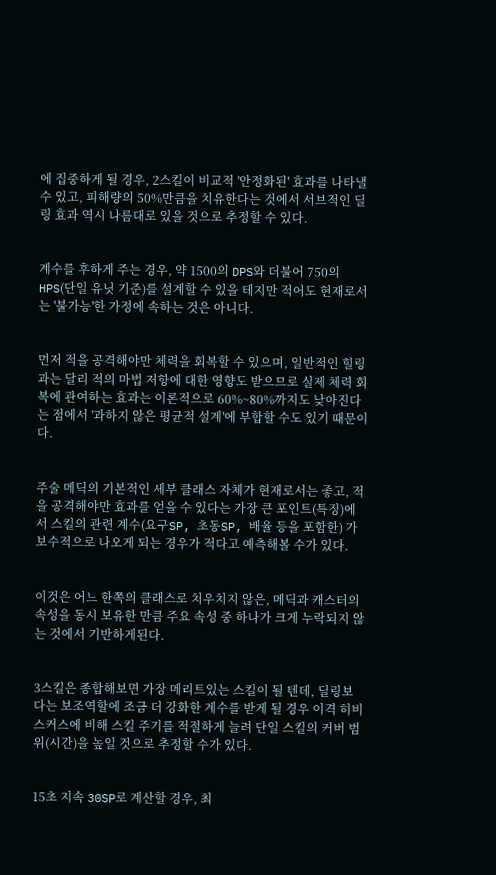에 집중하게 될 경우, 2스킬이 비교적 '안정화된' 효과를 나타낼 수 있고, 피해량의 50%만큼을 치유한다는 것에서 서브적인 딜링 효과 역시 나름대로 있을 것으로 추정할 수 있다.


계수를 후하게 주는 경우, 약 1500의 DPS와 더불어 750의 HPS(단일 유닛 기준)를 설계할 수 있을 테지만 적어도 현재로서는 '불가능'한 가정에 속하는 것은 아니다.


먼저 적을 공격해야만 체력을 회복할 수 있으며, 일반적인 힐링과는 달리 적의 마법 저항에 대한 영향도 받으므로 실제 체력 회복에 관여하는 효과는 이론적으로 60%~80%까지도 낮아진다는 점에서 '과하지 않은 평균적 설계'에 부합할 수도 있기 때문이다.


주술 메딕의 기본적인 세부 클래스 자체가 현재로서는 좋고, 적을 공격해야만 효과를 얻을 수 있다는 가장 큰 포인트(특징)에서 스킬의 관련 계수(요구SP, 초동SP, 배율 등을 포함한) 가 보수적으로 나오게 되는 경우가 적다고 예측해볼 수가 있다.


이것은 어느 한쪽의 클래스로 치우치지 않은, 메딕과 캐스터의 속성을 동시 보유한 만큼 주요 속성 중 하나가 크게 누락되지 않는 것에서 기반하게된다.


3스킬은 종합해보면 가장 메리트있는 스킬이 될 텐데, 딜링보다는 보조역할에 조금 더 강화한 계수를 받게 될 경우 이격 히비스커스에 비해 스킬 주기를 적절하게 늘려 단일 스킬의 커버 범위(시간)을 높일 것으로 추정할 수가 있다.


15초 지속 30SP로 계산할 경우, 최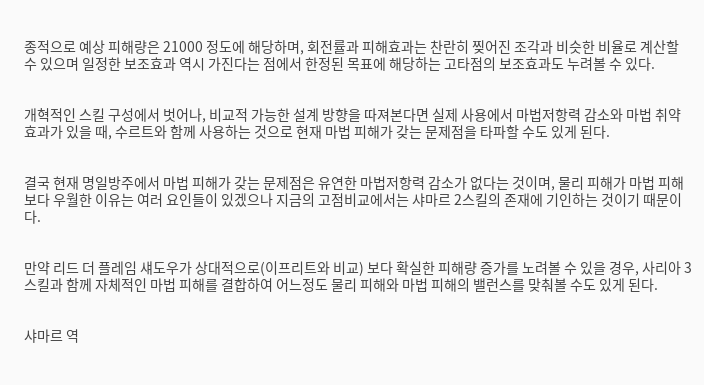종적으로 예상 피해량은 21000 정도에 해당하며, 회전률과 피해효과는 찬란히 찢어진 조각과 비슷한 비율로 계산할 수 있으며 일정한 보조효과 역시 가진다는 점에서 한정된 목표에 해당하는 고타점의 보조효과도 누려볼 수 있다.


개혁적인 스킬 구성에서 벗어나, 비교적 가능한 설계 방향을 따져본다면 실제 사용에서 마법저항력 감소와 마법 취약 효과가 있을 때, 수르트와 함께 사용하는 것으로 현재 마법 피해가 갖는 문제점을 타파할 수도 있게 된다.


결국 현재 명일방주에서 마법 피해가 갖는 문제점은 유연한 마법저항력 감소가 없다는 것이며, 물리 피해가 마법 피해보다 우월한 이유는 여러 요인들이 있겠으나 지금의 고점비교에서는 샤마르 2스킬의 존재에 기인하는 것이기 때문이다.


만약 리드 더 플레임 섀도우가 상대적으로(이프리트와 비교) 보다 확실한 피해량 증가를 노려볼 수 있을 경우, 사리아 3스킬과 함께 자체적인 마법 피해를 결합하여 어느정도 물리 피해와 마법 피해의 밸런스를 맞춰볼 수도 있게 된다.


샤마르 역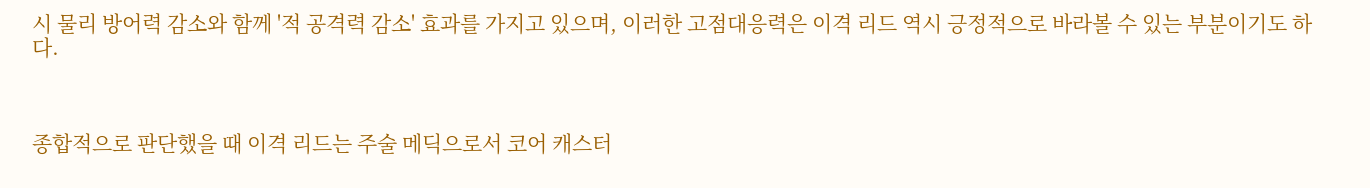시 물리 방어력 감소와 함께 '적 공격력 감소' 효과를 가지고 있으며, 이러한 고점대응력은 이격 리드 역시 긍정적으로 바라볼 수 있는 부분이기도 하다.



종합적으로 판단했을 때 이격 리드는 주술 메딕으로서 코어 캐스터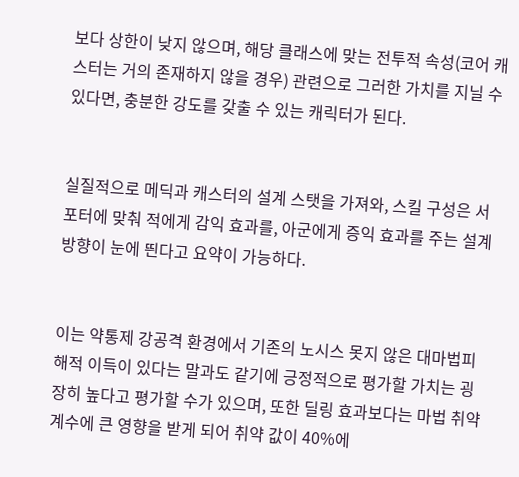보다 상한이 낮지 않으며, 해당 클래스에 맞는 전투적 속성(코어 캐스터는 거의 존재하지 않을 경우) 관련으로 그러한 가치를 지닐 수 있다면, 충분한 강도를 갖출 수 있는 캐릭터가 된다.


실질적으로 메딕과 캐스터의 설계 스탯을 가져와, 스킬 구성은 서포터에 맞춰 적에게 감익 효과를, 아군에게 증익 효과를 주는 설계 방향이 눈에 띈다고 요약이 가능하다.


이는 약통제 강공격 환경에서 기존의 노시스 못지 않은 대마법피해적 이득이 있다는 말과도 같기에 긍정적으로 평가할 가치는 굉장히 높다고 평가할 수가 있으며, 또한 딜링 효과보다는 마법 취약 계수에 큰 영향을 받게 되어 취약 값이 40%에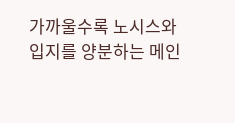가까울수록 노시스와 입지를 양분하는 메인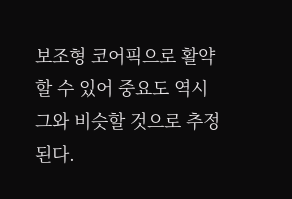보조형 코어픽으로 활약할 수 있어 중요도 역시 그와 비슷할 것으로 추정된다.